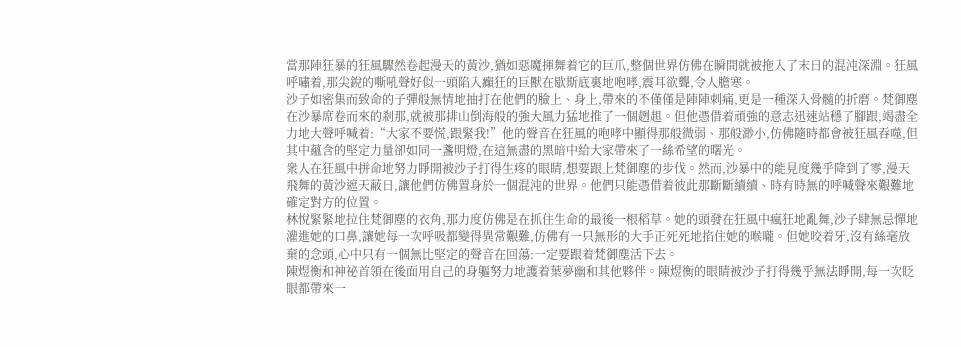當那陣狂暴的狂風驟然卷起漫天的黃沙,猶如惡魔揮舞着它的巨爪,整個世界仿佛在瞬間就被拖入了末日的混沌深淵。狂風呼嘯着,那尖銳的嘶吼聲好似一頭陷入癲狂的巨獸在歇斯底裏地咆哮,震耳欲聾,令人膽寒。
沙子如密集而致命的子彈般無情地抽打在他們的臉上、身上,帶來的不僅僅是陣陣刺痛,更是一種深入骨髓的折磨。梵御塵在沙暴席卷而來的剎那,就被那排山倒海般的強大風力猛地推了一個趔趄。但他憑借着頑強的意志迅速站穩了腳跟,竭盡全力地大聲呼喊着:“大家不要慌,跟緊我!”他的聲音在狂風的咆哮中顯得那般微弱、那般渺小,仿佛隨時都會被狂風吞噬,但其中蘊含的堅定力量卻如同一盞明燈,在這無盡的黑暗中給大家帶來了一絲希望的曙光。
衆人在狂風中拼命地努力睜開被沙子打得生疼的眼睛,想要跟上梵御塵的步伐。然而,沙暴中的能見度幾乎降到了零,漫天飛舞的黃沙遮天蔽日,讓他們仿佛置身於一個混沌的世界。他們只能憑借着彼此那斷斷續續、時有時無的呼喊聲來艱難地確定對方的位置。
林悅緊緊地拉住梵御塵的衣角,那力度仿佛是在抓住生命的最後一根稻草。她的頭發在狂風中瘋狂地亂舞,沙子肆無忌憚地灌進她的口鼻,讓她每一次呼吸都變得異常艱難,仿佛有一只無形的大手正死死地掐住她的喉嚨。但她咬着牙,沒有絲毫放棄的念頭,心中只有一個無比堅定的聲音在回蕩:一定要跟着梵御塵活下去。
陳煜衡和神祕首領在後面用自己的身軀努力地護着葉夢幽和其他夥伴。陳煜衡的眼睛被沙子打得幾乎無法睜開,每一次眨眼都帶來一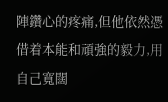陣鑽心的疼痛,但他依然憑借着本能和頑強的毅力,用自己寬闊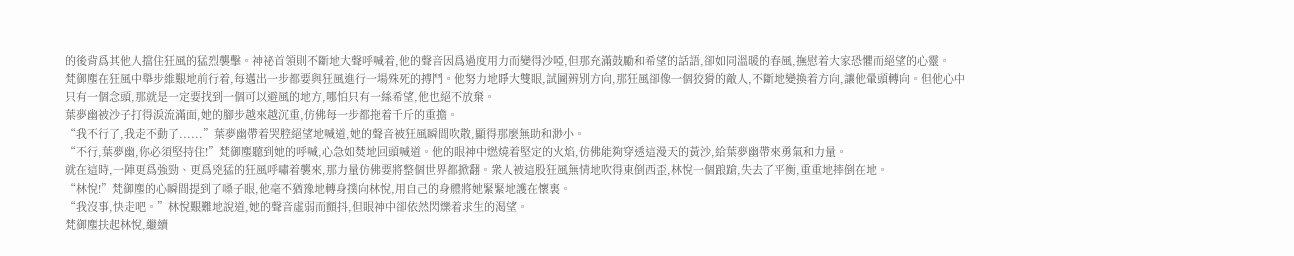的後背爲其他人擋住狂風的猛烈襲擊。神祕首領則不斷地大聲呼喊着,他的聲音因爲過度用力而變得沙啞,但那充滿鼓勵和希望的話語,卻如同溫暖的春風,撫慰着大家恐懼而絕望的心靈。
梵御塵在狂風中舉步維艱地前行着,每邁出一步都要與狂風進行一場殊死的搏鬥。他努力地睜大雙眼,試圖辨別方向,那狂風卻像一個狡猾的敵人,不斷地變換着方向,讓他暈頭轉向。但他心中只有一個念頭,那就是一定要找到一個可以避風的地方,哪怕只有一絲希望,他也絕不放棄。
葉夢幽被沙子打得淚流滿面,她的腳步越來越沉重,仿佛每一步都拖着千斤的重擔。
“我不行了,我走不動了......”葉夢幽帶着哭腔絕望地喊道,她的聲音被狂風瞬間吹散,顯得那麼無助和渺小。
“不行,葉夢幽,你必須堅持住!”梵御塵聽到她的呼喊,心急如焚地回頭喊道。他的眼神中燃燒着堅定的火焰,仿佛能夠穿透這漫天的黃沙,給葉夢幽帶來勇氣和力量。
就在這時,一陣更爲強勁、更爲兇猛的狂風呼嘯着襲來,那力量仿佛要將整個世界都掀翻。衆人被這股狂風無情地吹得東倒西歪,林悅一個踉蹌,失去了平衡,重重地摔倒在地。
“林悅!”梵御塵的心瞬間提到了嗓子眼,他毫不猶豫地轉身撲向林悅,用自己的身體將她緊緊地護在懷裏。
“我沒事,快走吧。”林悅艱難地說道,她的聲音虛弱而顫抖,但眼神中卻依然閃爍着求生的渴望。
梵御塵扶起林悅,繼續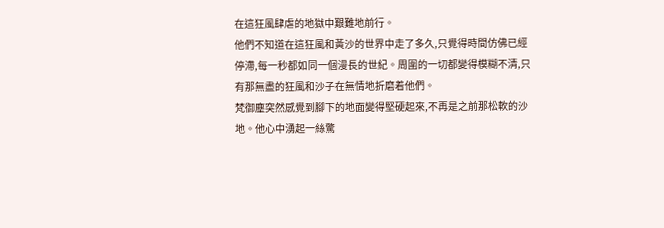在這狂風肆虐的地獄中艱難地前行。
他們不知道在這狂風和黃沙的世界中走了多久,只覺得時間仿佛已經停滯,每一秒都如同一個漫長的世紀。周圍的一切都變得模糊不清,只有那無盡的狂風和沙子在無情地折磨着他們。
梵御塵突然感覺到腳下的地面變得堅硬起來,不再是之前那松軟的沙地。他心中湧起一絲驚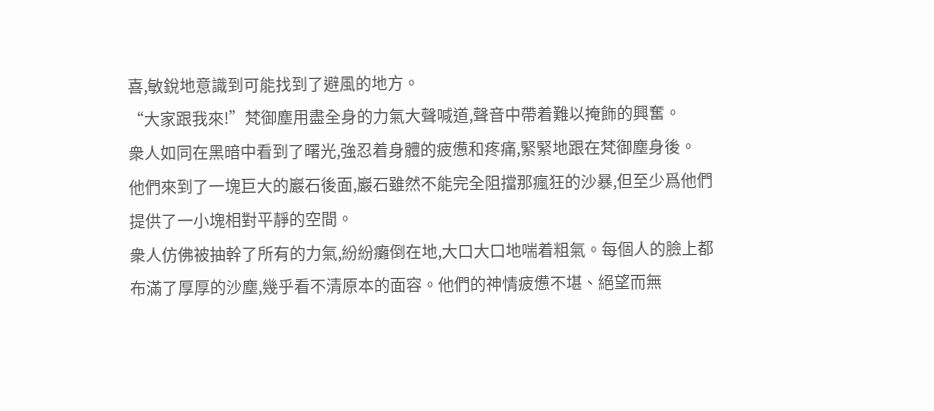喜,敏銳地意識到可能找到了避風的地方。
“大家跟我來!”梵御塵用盡全身的力氣大聲喊道,聲音中帶着難以掩飾的興奮。
衆人如同在黑暗中看到了曙光,強忍着身體的疲憊和疼痛,緊緊地跟在梵御塵身後。
他們來到了一塊巨大的巖石後面,巖石雖然不能完全阻擋那瘋狂的沙暴,但至少爲他們提供了一小塊相對平靜的空間。
衆人仿佛被抽幹了所有的力氣,紛紛癱倒在地,大口大口地喘着粗氣。每個人的臉上都布滿了厚厚的沙塵,幾乎看不清原本的面容。他們的神情疲憊不堪、絕望而無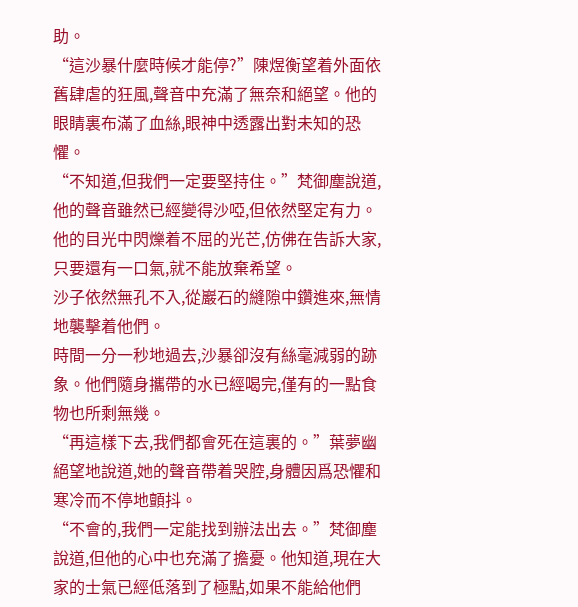助。
“這沙暴什麼時候才能停?”陳煜衡望着外面依舊肆虐的狂風,聲音中充滿了無奈和絕望。他的眼睛裏布滿了血絲,眼神中透露出對未知的恐懼。
“不知道,但我們一定要堅持住。”梵御塵說道,他的聲音雖然已經變得沙啞,但依然堅定有力。他的目光中閃爍着不屈的光芒,仿佛在告訴大家,只要還有一口氣,就不能放棄希望。
沙子依然無孔不入,從巖石的縫隙中鑽進來,無情地襲擊着他們。
時間一分一秒地過去,沙暴卻沒有絲毫減弱的跡象。他們隨身攜帶的水已經喝完,僅有的一點食物也所剩無幾。
“再這樣下去,我們都會死在這裏的。”葉夢幽絕望地說道,她的聲音帶着哭腔,身體因爲恐懼和寒冷而不停地顫抖。
“不會的,我們一定能找到辦法出去。”梵御塵說道,但他的心中也充滿了擔憂。他知道,現在大家的士氣已經低落到了極點,如果不能給他們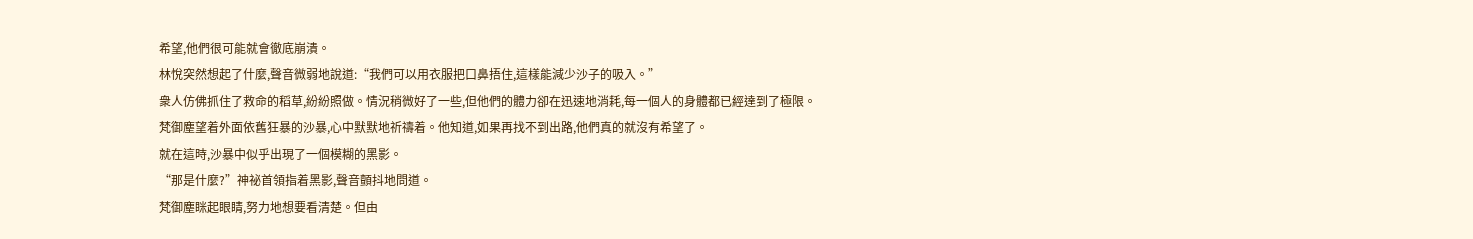希望,他們很可能就會徹底崩潰。
林悅突然想起了什麼,聲音微弱地說道:“我們可以用衣服把口鼻捂住,這樣能減少沙子的吸入。”
衆人仿佛抓住了救命的稻草,紛紛照做。情況稍微好了一些,但他們的體力卻在迅速地消耗,每一個人的身體都已經達到了極限。
梵御塵望着外面依舊狂暴的沙暴,心中默默地祈禱着。他知道,如果再找不到出路,他們真的就沒有希望了。
就在這時,沙暴中似乎出現了一個模糊的黑影。
“那是什麼?”神祕首領指着黑影,聲音顫抖地問道。
梵御塵眯起眼睛,努力地想要看清楚。但由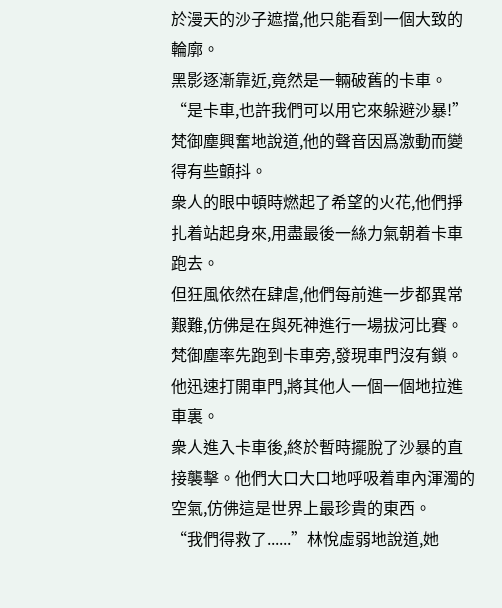於漫天的沙子遮擋,他只能看到一個大致的輪廓。
黑影逐漸靠近,竟然是一輛破舊的卡車。
“是卡車,也許我們可以用它來躲避沙暴!”梵御塵興奮地說道,他的聲音因爲激動而變得有些顫抖。
衆人的眼中頓時燃起了希望的火花,他們掙扎着站起身來,用盡最後一絲力氣朝着卡車跑去。
但狂風依然在肆虐,他們每前進一步都異常艱難,仿佛是在與死神進行一場拔河比賽。
梵御塵率先跑到卡車旁,發現車門沒有鎖。他迅速打開車門,將其他人一個一個地拉進車裏。
衆人進入卡車後,終於暫時擺脫了沙暴的直接襲擊。他們大口大口地呼吸着車內渾濁的空氣,仿佛這是世界上最珍貴的東西。
“我們得救了......”林悅虛弱地說道,她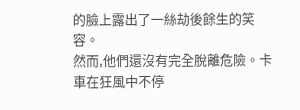的臉上露出了一絲劫後餘生的笑容。
然而,他們還沒有完全脫離危險。卡車在狂風中不停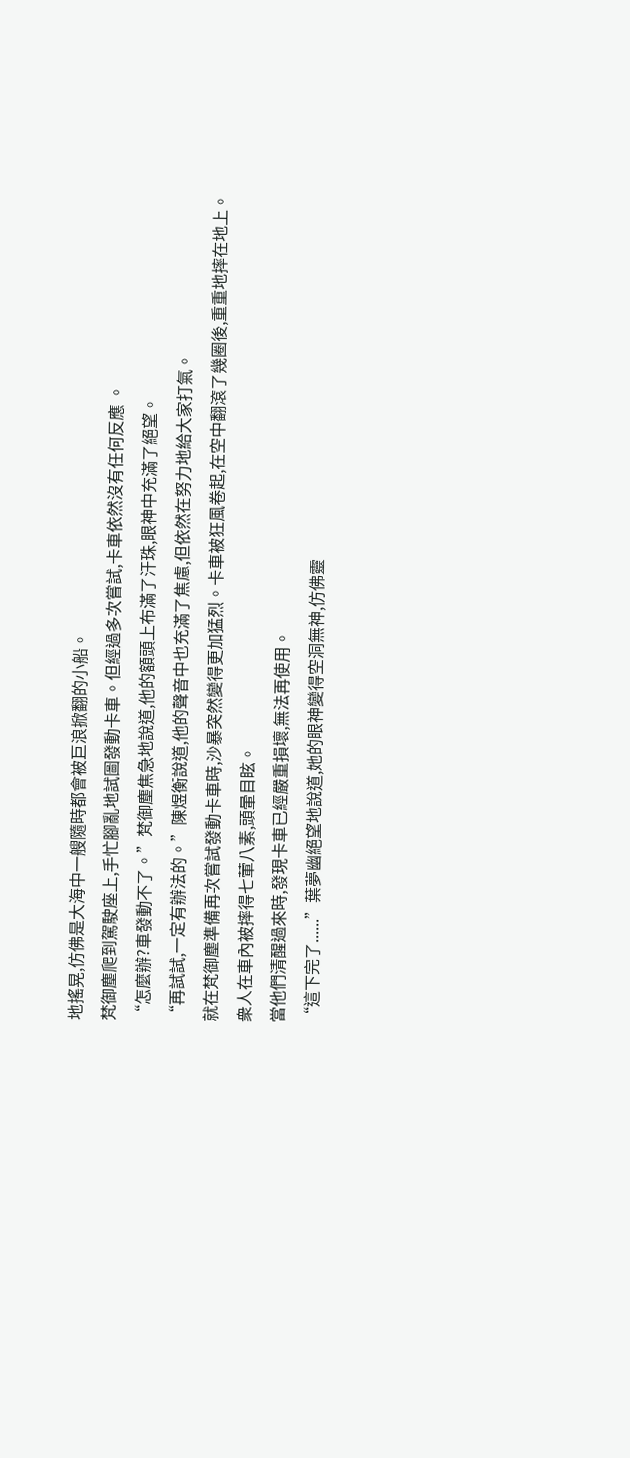地搖晃,仿佛是大海中一艘隨時都會被巨浪掀翻的小船。
梵御塵爬到駕駛座上,手忙腳亂地試圖發動卡車。但經過多次嘗試,卡車依然沒有任何反應 。
“怎麼辦?車發動不了。”梵御塵焦急地說道,他的額頭上布滿了汗珠,眼神中充滿了絕望。
“再試試,一定有辦法的。”陳煜衡說道,他的聲音中也充滿了焦慮,但依然在努力地給大家打氣。
就在梵御塵準備再次嘗試發動卡車時,沙暴突然變得更加猛烈。卡車被狂風卷起,在空中翻滾了幾圈後,重重地摔在地上。
衆人在車內被摔得七葷八素,頭暈目眩。
當他們清醒過來時,發現卡車已經嚴重損壞,無法再使用。
“這下完了......”葉夢幽絕望地說道,她的眼神變得空洞無神,仿佛靈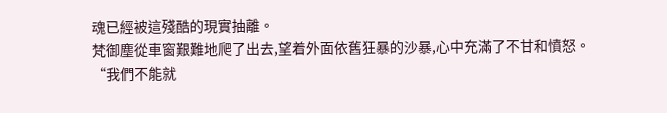魂已經被這殘酷的現實抽離。
梵御塵從車窗艱難地爬了出去,望着外面依舊狂暴的沙暴,心中充滿了不甘和憤怒。
“我們不能就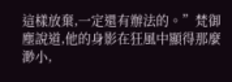這樣放棄,一定還有辦法的。”梵御塵說道,他的身影在狂風中顯得那麼渺小,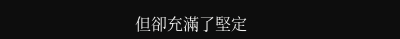但卻充滿了堅定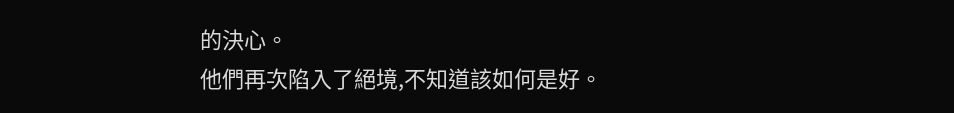的決心。
他們再次陷入了絕境,不知道該如何是好。